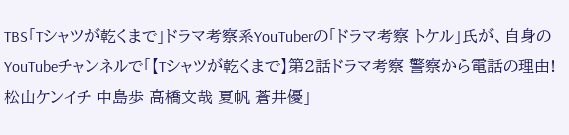TBS「Tシャツが乾くまで」ドラマ考察系YouTuberの「ドラマ考察 トケル」氏が、自身のYouTubeチャンネルで「【Tシャツが乾くまで】第2話ドラマ考察 警察から電話の理由! 松山ケンイチ 中島歩 高橋文哉 夏帆 蒼井優」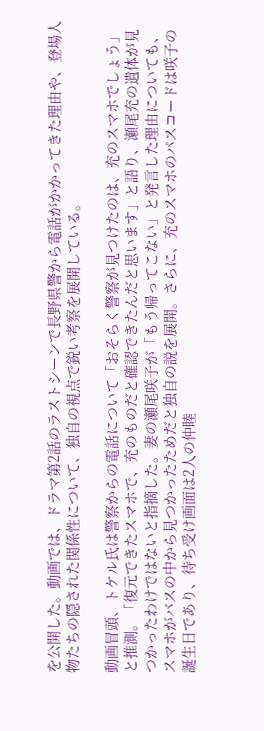を公開した。動画では、ドラマ第2話のラストシーンで長野県警から電話がかかってきた理由や、登場人物たちの隠された関係性について、独自の視点で鋭い考察を展開している。

動画冒頭、トケル氏は警察からの電話について「おそらく警察が見つけたのは、充のスマホでしょう」と推測。「復元できたスマホで、充のものだと確認できたんだと思います」と語り、瀬尾充の遺体が見つかったわけではないと指摘した。妻の瀬尾咲子が「もう帰ってこない」と発言した理由についても、スマホがバスの中から見つかったためだと独自の説を展開。さらに、充のスマホのパスコードは咲子の誕生日であり、待ち受け画面は2人の仲睦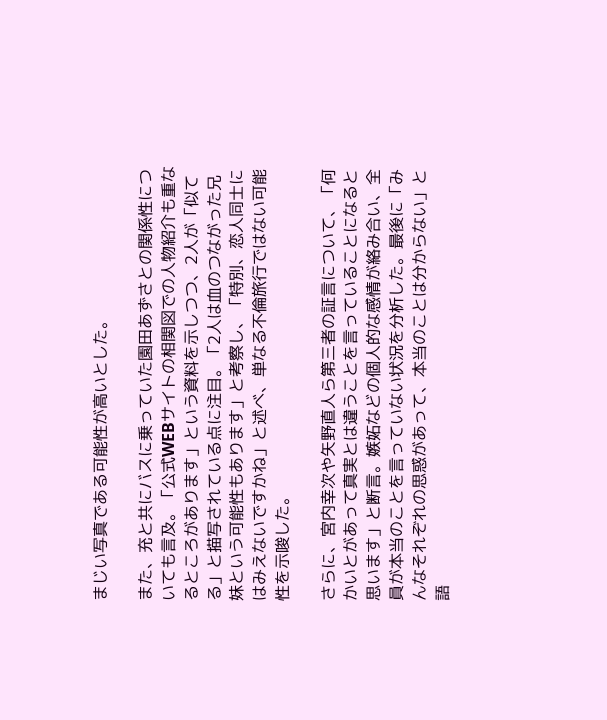まじい写真である可能性が高いとした。

また、充と共にバスに乗っていた園田あずさとの関係性についても言及。「公式WEBサイトの相関図での人物紹介も重なるところがあります」という資料を示しつつ、2人が「似てる」と描写されている点に注目。「2人は血のつながった兄妹という可能性もあります」と考察し、「特別、恋人同士にはみえないですかね」と述べ、単なる不倫旅行ではない可能性を示唆した。

さらに、宮内幸次や矢野直人ら第三者の証言について、「何かいとがあって真実とは違うことを言っていることになると思います」と断言。嫉妬などの個人的な感情が絡み合い、全員が本当のことを言っていない状況を分析した。最後に「みんなそれぞれの思惑があって、本当のことは分からない」と語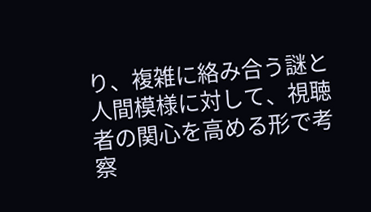り、複雑に絡み合う謎と人間模様に対して、視聴者の関心を高める形で考察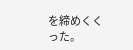を締めくくった。